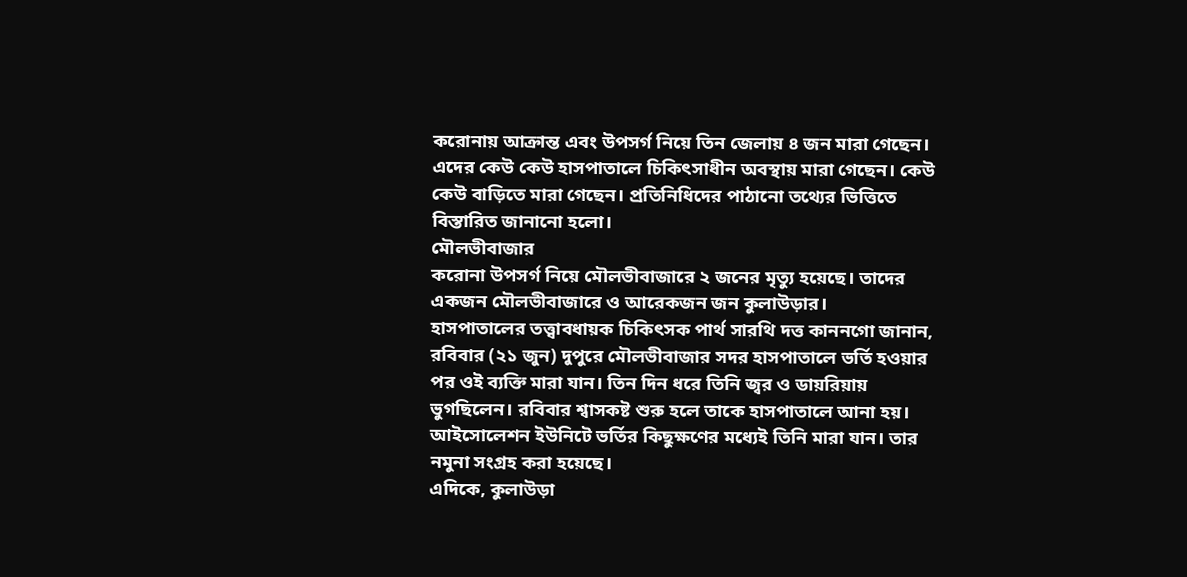করোনায় আক্রান্ত এবং উপসর্গ নিয়ে তিন জেলায় ৪ জন মারা গেছেন। এদের কেউ কেউ হাসপাতালে চিকিৎসাধীন অবস্থায় মারা গেছেন। কেউ কেউ বাড়িতে মারা গেছেন। প্রতিনিধিদের পাঠানো তথ্যের ভিত্তিতে বিস্তারিত জানানো হলো।
মৌলভীবাজার
করোনা উপসর্গ নিয়ে মৌলভীবাজারে ২ জনের মৃত্যু হয়েছে। তাদের একজন মৌলভীবাজারে ও আরেকজন জন কুলাউড়ার।
হাসপাতালের তত্ত্বাবধায়ক চিকিৎসক পার্থ সারথি দত্ত কাননগো জানান, রবিবার (২১ জুন) দুপুরে মৌলভীবাজার সদর হাসপাতালে ভর্তি হওয়ার পর ওই ব্যক্তি মারা যান। তিন দিন ধরে তিনি জ্বর ও ডায়রিয়ায় ভুগছিলেন। রবিবার শ্বাসকষ্ট শুরু হলে তাকে হাসপাতালে আনা হয়। আইসোলেশন ইউনিটে ভর্তির কিছুক্ষণের মধ্যেই তিনি মারা যান। তার নমুনা সংগ্রহ করা হয়েছে।
এদিকে, কুলাউড়া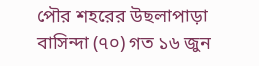পৌর শহরের উছলাপাড়া বাসিন্দা (৭০) গত ১৬ জুন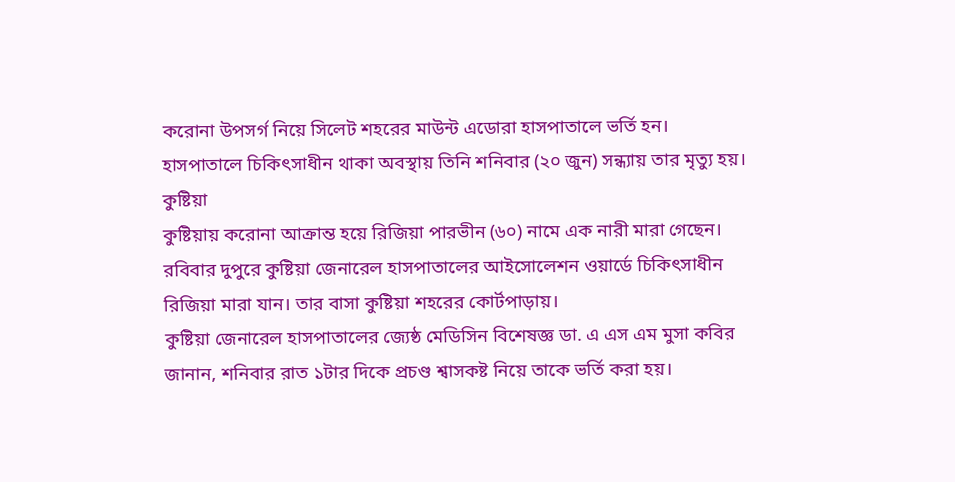করোনা উপসর্গ নিয়ে সিলেট শহরের মাউন্ট এডোরা হাসপাতালে ভর্তি হন। হাসপাতালে চিকিৎসাধীন থাকা অবস্থায় তিনি শনিবার (২০ জুন) সন্ধ্যায় তার মৃত্যু হয়।
কুষ্টিয়া
কুষ্টিয়ায় করোনা আক্রান্ত হয়ে রিজিয়া পারভীন (৬০) নামে এক নারী মারা গেছেন। রবিবার দুপুরে কুষ্টিয়া জেনারেল হাসপাতালের আইসোলেশন ওয়ার্ডে চিকিৎসাধীন রিজিয়া মারা যান। তার বাসা কুষ্টিয়া শহরের কোর্টপাড়ায়।
কুষ্টিয়া জেনারেল হাসপাতালের জ্যেষ্ঠ মেডিসিন বিশেষজ্ঞ ডা. এ এস এম মুসা কবির জানান, শনিবার রাত ১টার দিকে প্রচণ্ড শ্বাসকষ্ট নিয়ে তাকে ভর্তি করা হয়।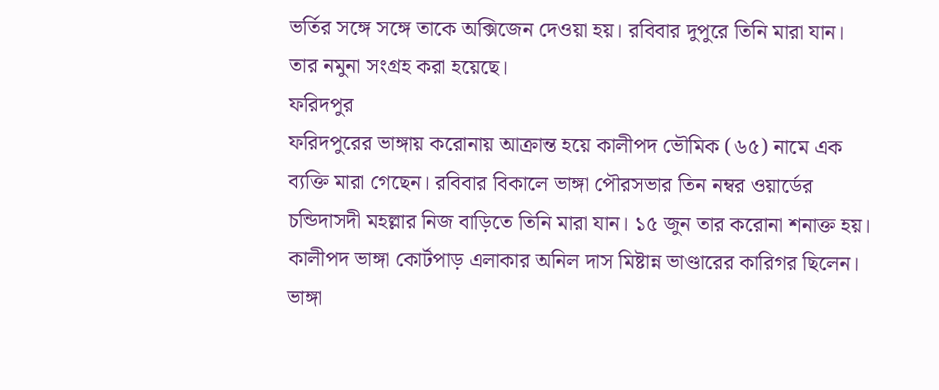ভর্তির সঙ্গে সঙ্গে তাকে অক্সিজেন দেওয়া হয়। রবিবার দুপুরে তিনি মারা যান। তার নমুনা সংগ্রহ করা হয়েছে।
ফরিদপুর
ফরিদপুরের ভাঙ্গায় করোনায় আক্রান্ত হয়ে কালীপদ ভৌমিক (৬৫) নামে এক ব্যক্তি মারা গেছেন। রবিবার বিকালে ভাঙ্গা পৌরসভার তিন নম্বর ওয়ার্ডের চন্ডিদাসদী মহল্লার নিজ বাড়িতে তিনি মারা যান। ১৫ জুন তার করোনা শনাক্ত হয়। কালীপদ ভাঙ্গা কোর্টপাড় এলাকার অনিল দাস মিষ্টান্ন ভাণ্ডারের কারিগর ছিলেন।
ভাঙ্গা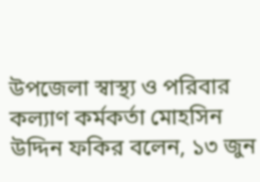উপজেলা স্বাস্থ্য ও পরিবার কল্যাণ কর্মকর্তা মোহসিন উদ্দিন ফকির বলেন, ১৩ জুন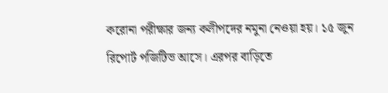করোনা পরীক্ষার জন্য কলীপদের নমুনা নেওয়া হয়। ১৫ জুন রিপোর্ট পজিটিভ আসে। এরপর বাড়িতে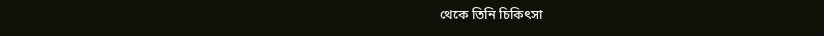থেকে তিনি চিকিৎসা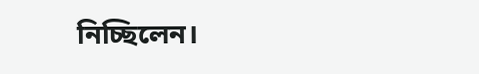নিচ্ছিলেন।